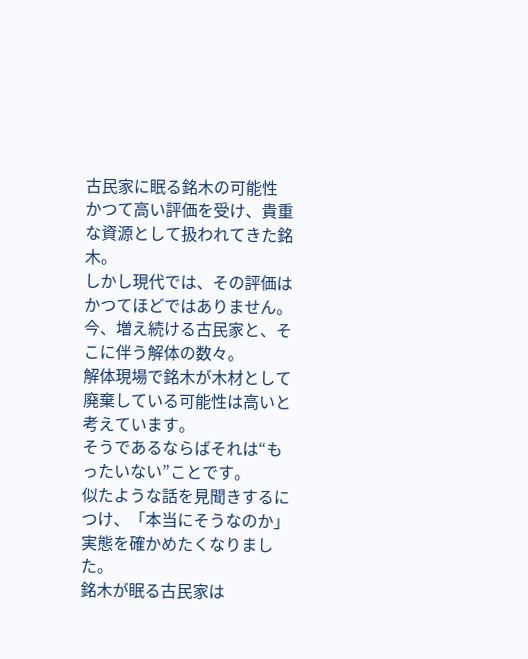古民家に眠る銘木の可能性
かつて高い評価を受け、貴重な資源として扱われてきた銘木。
しかし現代では、その評価はかつてほどではありません。
今、増え続ける古民家と、そこに伴う解体の数々。
解体現場で銘木が木材として廃棄している可能性は高いと考えています。
そうであるならばそれは“もったいない”ことです。
似たような話を見聞きするにつけ、「本当にそうなのか」実態を確かめたくなりました。
銘木が眠る古民家は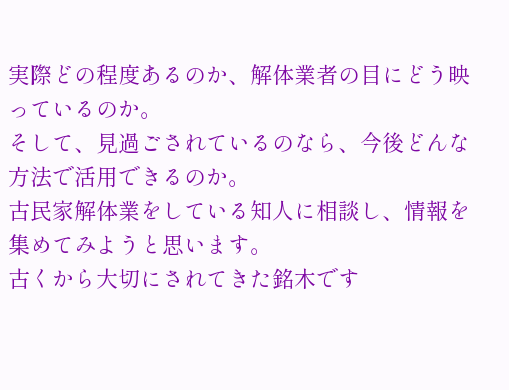実際どの程度あるのか、解体業者の目にどう映っているのか。
そして、見過ごされているのなら、今後どんな方法で活用できるのか。
古民家解体業をしている知人に相談し、情報を集めてみようと思います。
古くから大切にされてきた銘木です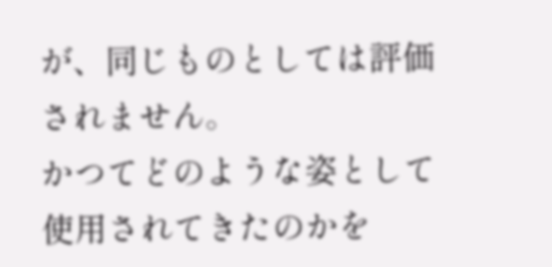が、同じものとしては評価されません。
かつてどのような姿として使用されてきたのかを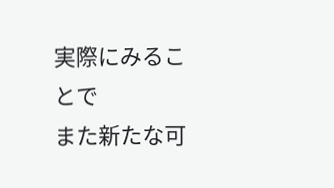実際にみることで
また新たな可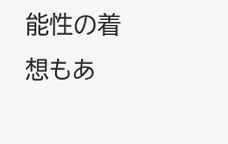能性の着想もあ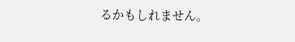るかもしれません。